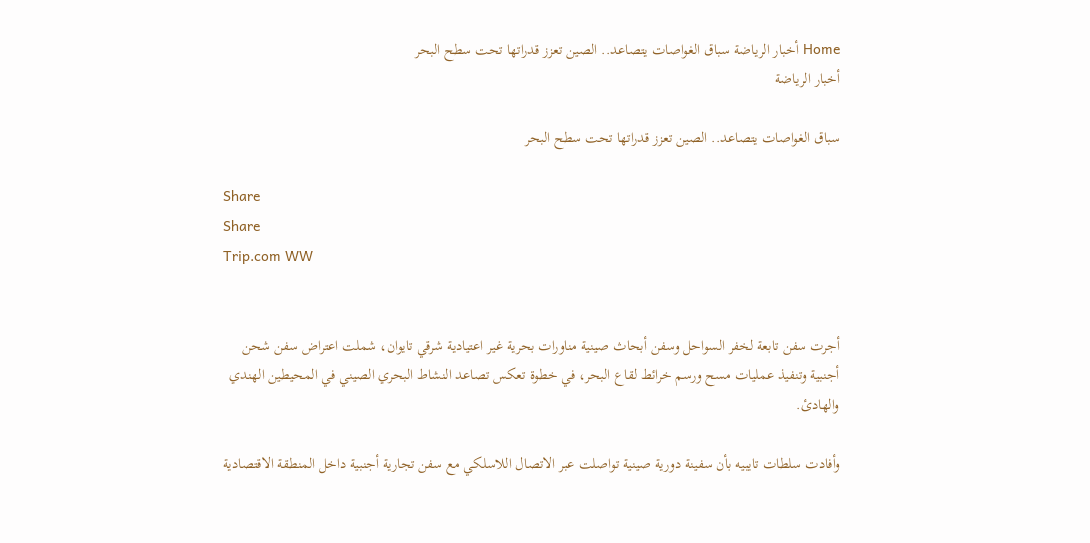Home أخبار الرياضة سباق الغواصات يتصاعد.. الصين تعزز قدراتها تحت سطح البحر
أخبار الرياضة

سباق الغواصات يتصاعد.. الصين تعزز قدراتها تحت سطح البحر

Share
Share
Trip.com WW


أجرت سفن تابعة لخفر السواحل وسفن أبحاث صينية مناورات بحرية غير اعتيادية شرقي تايوان، شملت اعتراض سفن شحن أجنبية وتنفيذ عمليات مسح ورسم خرائط لقاع البحر، في خطوة تعكس تصاعد النشاط البحري الصيني في المحيطين الهندي والهادئ.

وأفادت سلطات تايبيه بأن سفينة دورية صينية تواصلت عبر الاتصال اللاسلكي مع سفن تجارية أجنبية داخل المنطقة الاقتصادية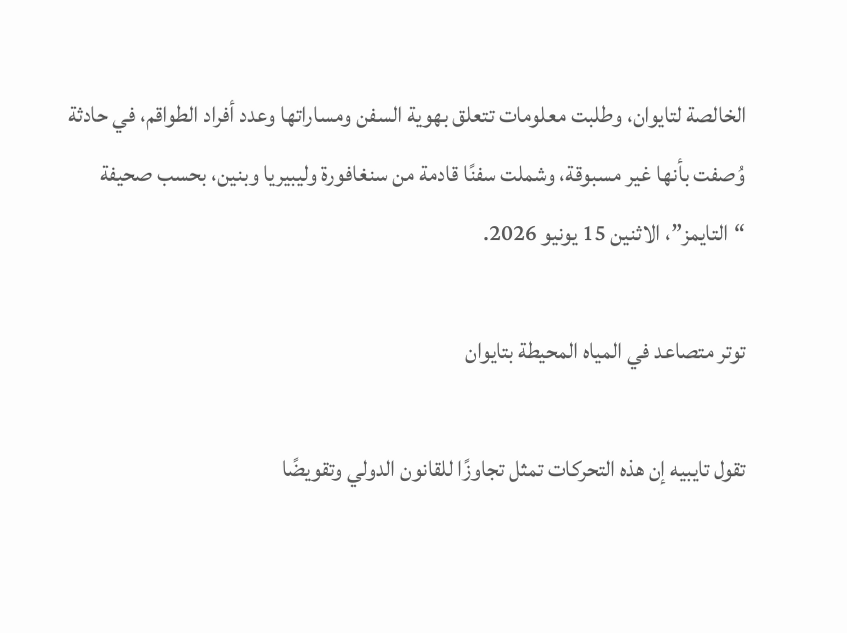الخالصة لتايوان، وطلبت معلومات تتعلق بهوية السفن ومساراتها وعدد أفراد الطواقم، في حادثة وُصفت بأنها غير مسبوقة، وشملت سفنًا قادمة من سنغافورة وليبيريا وبنين، بحسب صحيفة “التايمز”، الاثنين 15 يونيو 2026.

توتر متصاعد في المياه المحيطة بتايوان

تقول تايبيه إن هذه التحركات تمثل تجاوزًا للقانون الدولي وتقويضًا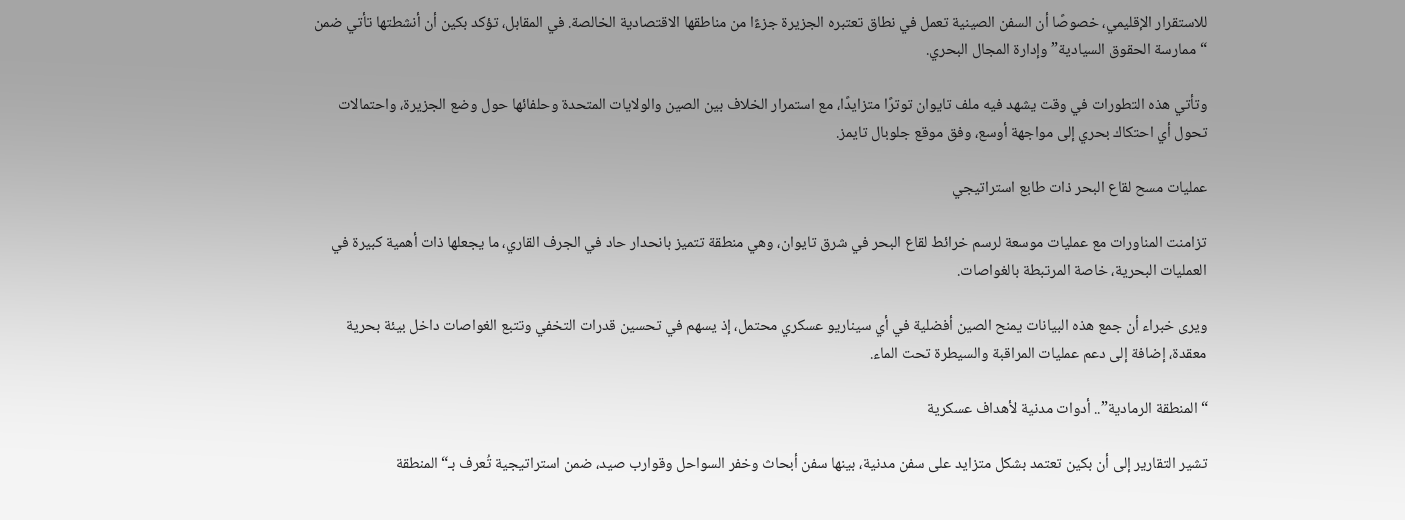للاستقرار الإقليمي، خصوصًا أن السفن الصينية تعمل في نطاق تعتبره الجزيرة جزءًا من مناطقها الاقتصادية الخالصة. في المقابل، تؤكد بكين أن أنشطتها تأتي ضمن “ممارسة الحقوق السيادية” وإدارة المجال البحري.

وتأتي هذه التطورات في وقت يشهد فيه ملف تايوان توترًا متزايدًا، مع استمرار الخلاف بين الصين والولايات المتحدة وحلفائها حول وضع الجزيرة، واحتمالات تحول أي احتكاك بحري إلى مواجهة أوسع، وفق موقع جلوبال تايمز.

عمليات مسح لقاع البحر ذات طابع استراتيجي

تزامنت المناورات مع عمليات موسعة لرسم خرائط لقاع البحر في شرق تايوان، وهي منطقة تتميز بانحدار حاد في الجرف القاري، ما يجعلها ذات أهمية كبيرة في العمليات البحرية، خاصة المرتبطة بالغواصات.

ويرى خبراء أن جمع هذه البيانات يمنح الصين أفضلية في أي سيناريو عسكري محتمل، إذ يسهم في تحسين قدرات التخفي وتتبع الغواصات داخل بيئة بحرية معقدة، إضافة إلى دعم عمليات المراقبة والسيطرة تحت الماء.

“المنطقة الرمادية”.. أدوات مدنية لأهداف عسكرية

تشير التقارير إلى أن بكين تعتمد بشكل متزايد على سفن مدنية، بينها سفن أبحاث وخفر السواحل وقوارب صيد، ضمن استراتيجية تُعرف بـ“المنطقة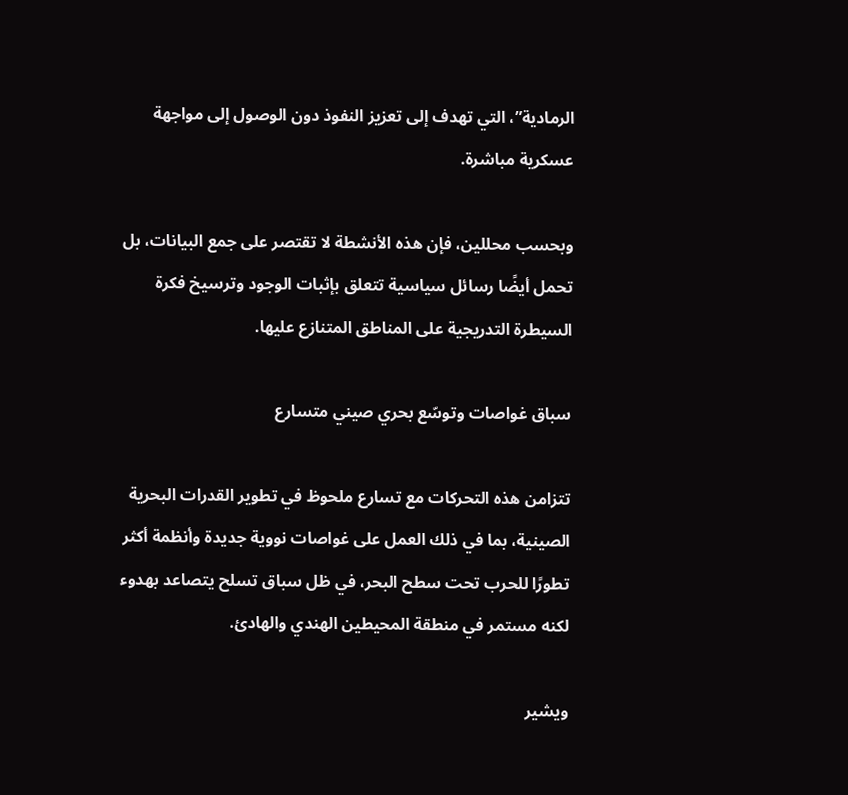الرمادية”، التي تهدف إلى تعزيز النفوذ دون الوصول إلى مواجهة عسكرية مباشرة.

وبحسب محللين، فإن هذه الأنشطة لا تقتصر على جمع البيانات، بل تحمل أيضًا رسائل سياسية تتعلق بإثبات الوجود وترسيخ فكرة السيطرة التدريجية على المناطق المتنازع عليها.

سباق غواصات وتوسّع بحري صيني متسارع

تتزامن هذه التحركات مع تسارع ملحوظ في تطوير القدرات البحرية الصينية، بما في ذلك العمل على غواصات نووية جديدة وأنظمة أكثر تطورًا للحرب تحت سطح البحر، في ظل سباق تسلح يتصاعد بهدوء لكنه مستمر في منطقة المحيطين الهندي والهادئ.

ويشير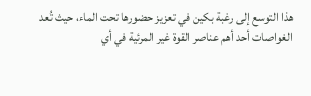هذا التوسع إلى رغبة بكين في تعزيز حضورها تحت الماء، حيث تُعد الغواصات أحد أهم عناصر القوة غير المرئية في أي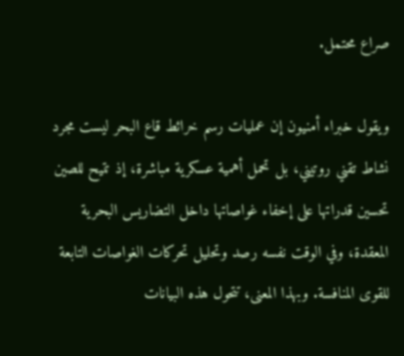صراع محتمل.

ويقول خبراء أمنيون إن عمليات رسم خرائط قاع البحر ليست مجرد نشاط تقني روتيني، بل تحمل أهمية عسكرية مباشرة، إذ تتيح للصين تحسين قدراتها على إخفاء غواصاتها داخل التضاريس البحرية المعقدة، وفي الوقت نفسه رصد وتحليل تحركات الغواصات التابعة للقوى المنافسة. وبهذا المعنى، تتحول هذه البيانات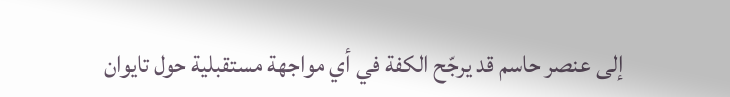إلى عنصر حاسم قد يرجّح الكفة في أي مواجهة مستقبلية حول تايوان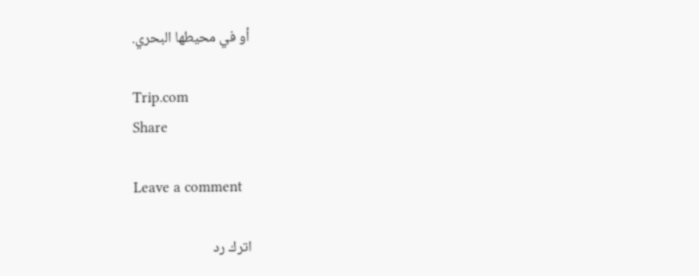أو في محيطها البحري.

Trip.com
Share

Leave a comment

اترك رد